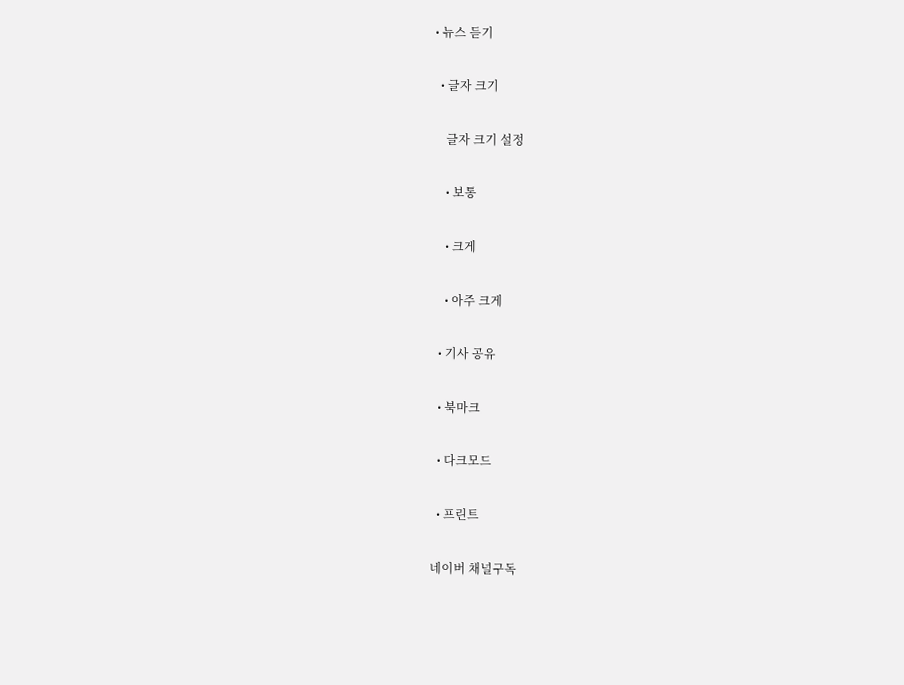• 뉴스 듣기

  • 글자 크기

    글자 크기 설정

    • 보통

    • 크게

    • 아주 크게

  • 기사 공유

  • 북마크

  • 다크모드

  • 프린트

네이버 채널구독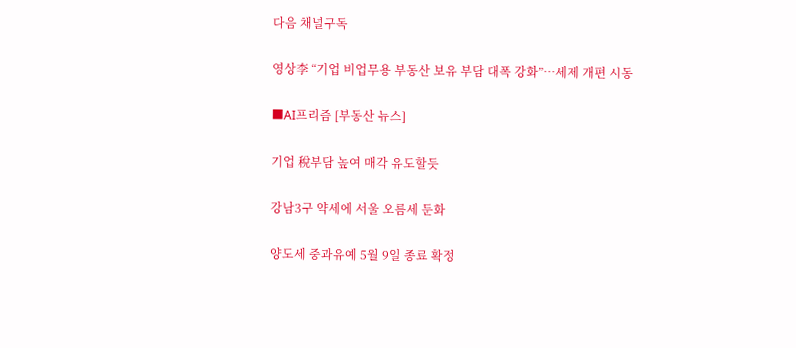다음 채널구독

영상李 “기업 비업무용 부동산 보유 부담 대폭 강화”…세제 개편 시동

■AI프리즘 [부동산 뉴스]

기업 稅부담 높여 매각 유도할듯

강남3구 약세에 서울 오름세 둔화

양도세 중과유예 5월 9일 종료 확정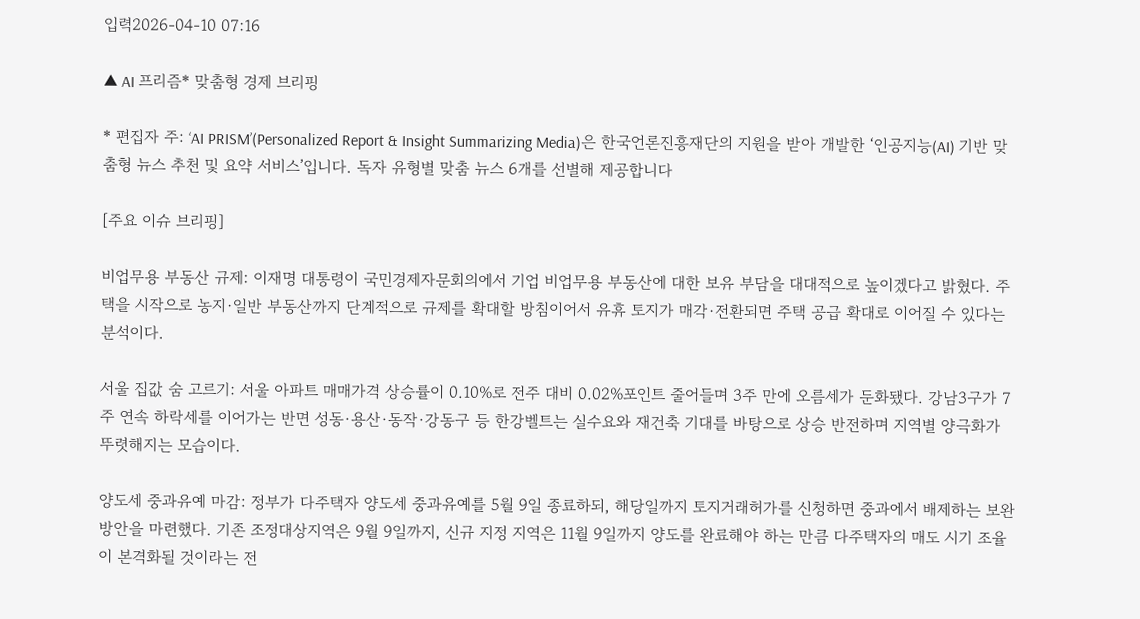입력2026-04-10 07:16

▲ AI 프리즘* 맞춤형 경제 브리핑

* 편집자 주: ‘AI PRISM’(Personalized Report & Insight Summarizing Media)은 한국언론진흥재단의 지원을 받아 개발한 ‘인공지능(AI) 기반 맞춤형 뉴스 추천 및 요약 서비스’입니다. 독자 유형별 맞춤 뉴스 6개를 선별해 제공합니다

[주요 이슈 브리핑]

비업무용 부동산 규제: 이재명 대통령이 국민경제자문회의에서 기업 비업무용 부동산에 대한 보유 부담을 대대적으로 높이겠다고 밝혔다. 주택을 시작으로 농지·일반 부동산까지 단계적으로 규제를 확대할 방침이어서 유휴 토지가 매각·전환되면 주택 공급 확대로 이어질 수 있다는 분석이다.

서울 집값 숨 고르기: 서울 아파트 매매가격 상승률이 0.10%로 전주 대비 0.02%포인트 줄어들며 3주 만에 오름세가 둔화됐다. 강남3구가 7주 연속 하락세를 이어가는 반면 성동·용산·동작·강동구 등 한강벨트는 실수요와 재건축 기대를 바탕으로 상승 반전하며 지역별 양극화가 뚜렷해지는 모습이다.

양도세 중과유예 마감: 정부가 다주택자 양도세 중과유예를 5월 9일 종료하되, 해당일까지 토지거래허가를 신청하면 중과에서 배제하는 보완방안을 마련했다. 기존 조정대상지역은 9월 9일까지, 신규 지정 지역은 11월 9일까지 양도를 완료해야 하는 만큼 다주택자의 매도 시기 조율이 본격화될 것이라는 전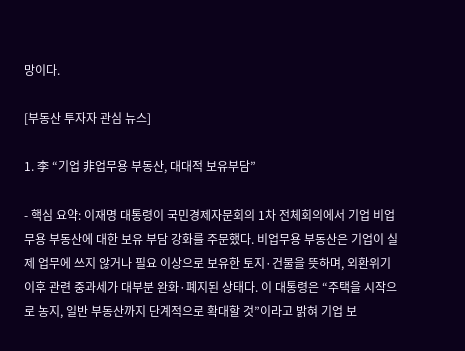망이다.

[부동산 투자자 관심 뉴스]

1. 李 “기업 非업무용 부동산, 대대적 보유부담”

- 핵심 요약: 이재명 대통령이 국민경제자문회의 1차 전체회의에서 기업 비업무용 부동산에 대한 보유 부담 강화를 주문했다. 비업무용 부동산은 기업이 실제 업무에 쓰지 않거나 필요 이상으로 보유한 토지·건물을 뜻하며, 외환위기 이후 관련 중과세가 대부분 완화·폐지된 상태다. 이 대통령은 “주택을 시작으로 농지, 일반 부동산까지 단계적으로 확대할 것”이라고 밝혀 기업 보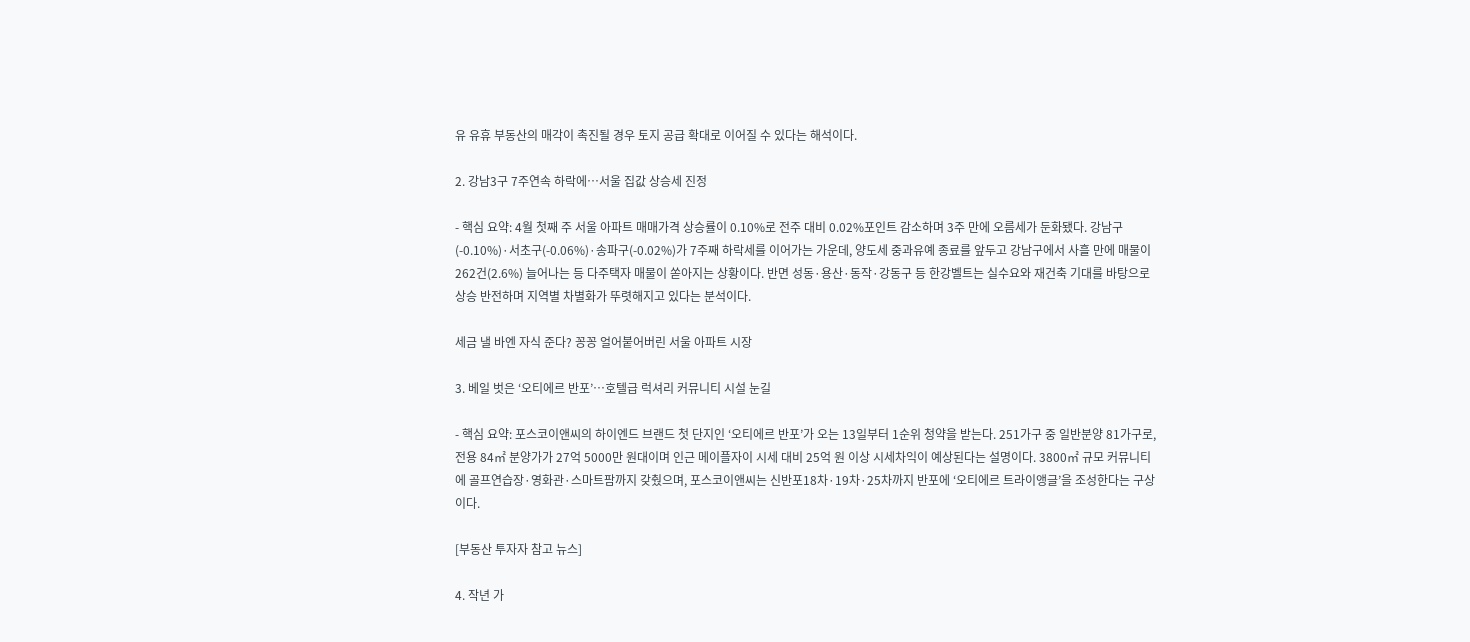유 유휴 부동산의 매각이 촉진될 경우 토지 공급 확대로 이어질 수 있다는 해석이다.

2. 강남3구 7주연속 하락에…서울 집값 상승세 진정

- 핵심 요약: 4월 첫째 주 서울 아파트 매매가격 상승률이 0.10%로 전주 대비 0.02%포인트 감소하며 3주 만에 오름세가 둔화됐다. 강남구(-0.10%)·서초구(-0.06%)·송파구(-0.02%)가 7주째 하락세를 이어가는 가운데, 양도세 중과유예 종료를 앞두고 강남구에서 사흘 만에 매물이 262건(2.6%) 늘어나는 등 다주택자 매물이 쏟아지는 상황이다. 반면 성동·용산·동작·강동구 등 한강벨트는 실수요와 재건축 기대를 바탕으로 상승 반전하며 지역별 차별화가 뚜렷해지고 있다는 분석이다.

세금 낼 바엔 자식 준다? 꽁꽁 얼어붙어버린 서울 아파트 시장

3. 베일 벗은 ‘오티에르 반포’…호텔급 럭셔리 커뮤니티 시설 눈길

- 핵심 요약: 포스코이앤씨의 하이엔드 브랜드 첫 단지인 ‘오티에르 반포’가 오는 13일부터 1순위 청약을 받는다. 251가구 중 일반분양 81가구로, 전용 84㎡ 분양가가 27억 5000만 원대이며 인근 메이플자이 시세 대비 25억 원 이상 시세차익이 예상된다는 설명이다. 3800㎡ 규모 커뮤니티에 골프연습장·영화관·스마트팜까지 갖췄으며, 포스코이앤씨는 신반포18차·19차·25차까지 반포에 ‘오티에르 트라이앵글’을 조성한다는 구상이다.

[부동산 투자자 참고 뉴스]

4. 작년 가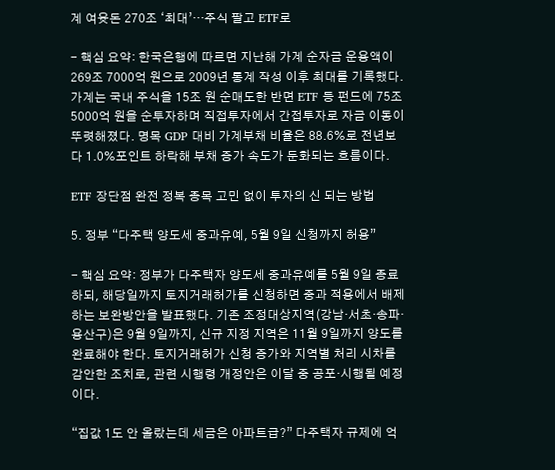계 여윳돈 270조 ‘최대’…주식 팔고 ETF로

- 핵심 요약: 한국은행에 따르면 지난해 가계 순자금 운용액이 269조 7000억 원으로 2009년 통계 작성 이후 최대를 기록했다. 가계는 국내 주식을 15조 원 순매도한 반면 ETF 등 펀드에 75조 5000억 원을 순투자하며 직접투자에서 간접투자로 자금 이동이 뚜렷해졌다. 명목 GDP 대비 가계부채 비율은 88.6%로 전년보다 1.0%포인트 하락해 부채 증가 속도가 둔화되는 흐름이다.

ETF 장단점 완전 정복 종목 고민 없이 투자의 신 되는 방법

5. 정부 “다주택 양도세 중과유예, 5월 9일 신청까지 허용”

- 핵심 요약: 정부가 다주택자 양도세 중과유예를 5월 9일 종료하되, 해당일까지 토지거래허가를 신청하면 중과 적용에서 배제하는 보완방안을 발표했다. 기존 조정대상지역(강남·서초·송파·용산구)은 9월 9일까지, 신규 지정 지역은 11월 9일까지 양도를 완료해야 한다. 토지거래허가 신청 증가와 지역별 처리 시차를 감안한 조치로, 관련 시행령 개정안은 이달 중 공포·시행될 예정이다.

“집값 1도 안 올랐는데 세금은 아파트급?” 다주택자 규제에 억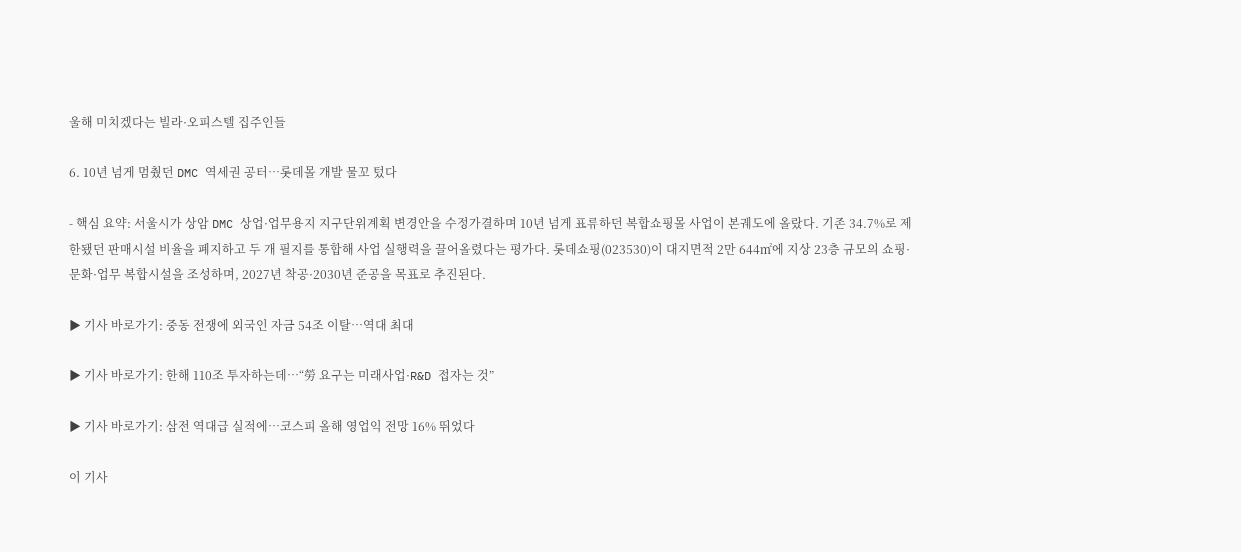울해 미치겠다는 빌라·오피스텔 집주인들

6. 10년 넘게 멈췄던 DMC 역세권 공터…롯데몰 개발 물꼬 텄다

- 핵심 요약: 서울시가 상암 DMC 상업·업무용지 지구단위계획 변경안을 수정가결하며 10년 넘게 표류하던 복합쇼핑몰 사업이 본궤도에 올랐다. 기존 34.7%로 제한됐던 판매시설 비율을 폐지하고 두 개 필지를 통합해 사업 실행력을 끌어올렸다는 평가다. 롯데쇼핑(023530)이 대지면적 2만 644㎡에 지상 23층 규모의 쇼핑·문화·업무 복합시설을 조성하며, 2027년 착공·2030년 준공을 목표로 추진된다.

▶ 기사 바로가기: 중동 전쟁에 외국인 자금 54조 이탈…역대 최대

▶ 기사 바로가기: 한해 110조 투자하는데…“勞 요구는 미래사업·R&D 접자는 것”

▶ 기사 바로가기: 삼전 역대급 실적에…코스피 올해 영업익 전망 16% 뛰었다

이 기사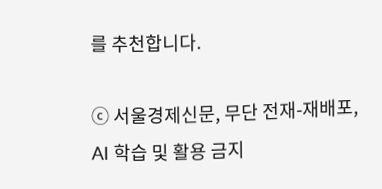를 추천합니다.

ⓒ 서울경제신문, 무단 전재-재배포, AI 학습 및 활용 금지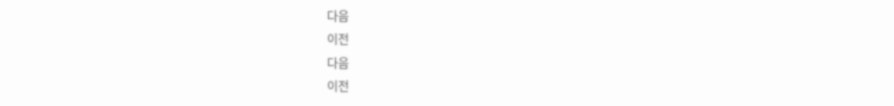다음
이전
다음
이전